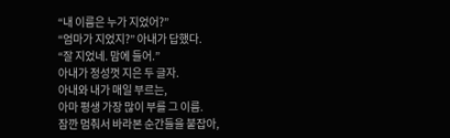“내 이름은 누가 지었어?”
“엄마가 지었지?” 아내가 답했다.
“잘 지었네. 맘에 들어.”
아내가 정성껏 지은 두 글자.
아내와 내가 매일 부르는,
아마 평생 가장 많이 부를 그 이름.
잠깐 멈춰서 바라본 순간들을 붙잡아,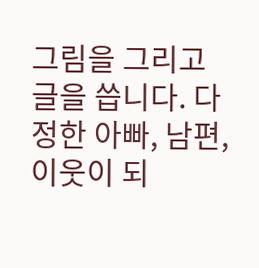그림을 그리고 글을 씁니다. 다정한 아빠, 남편, 이웃이 되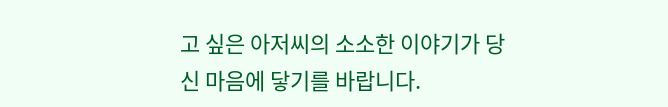고 싶은 아저씨의 소소한 이야기가 당신 마음에 닿기를 바랍니다.